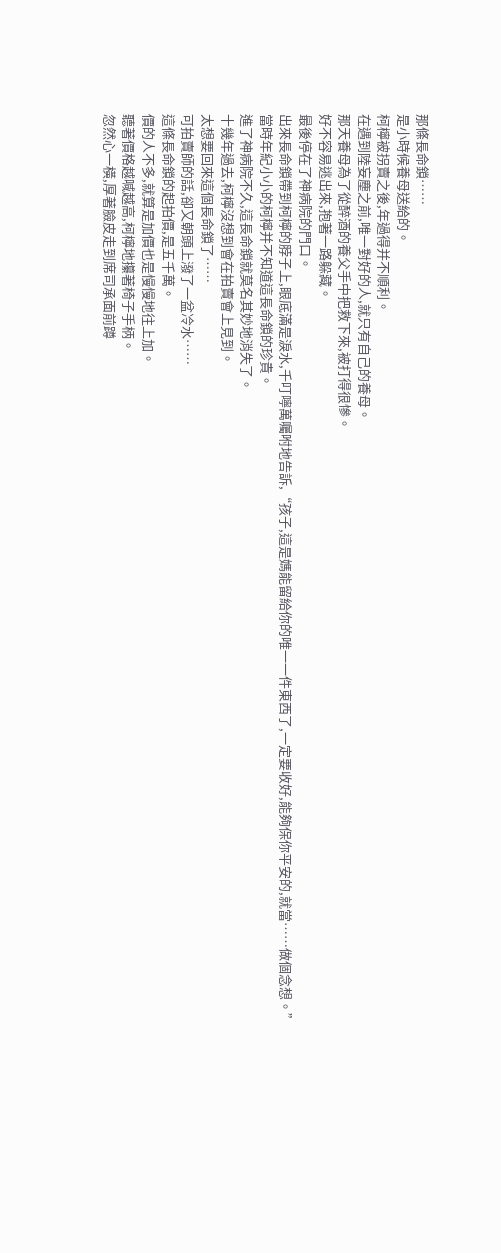那條長命鎖……
是小時候養母送給的。
柯檸被拐賣之後,年過得并不順利。
在遇到陸妄塵之前,唯一對好的人,就只有自己的養母。
那天養母為了從醉酒的養父手中把救下來,被打得很慘。
好不容易逃出來,抱著一路躲藏。
最後停在了神病院的門口。
出來長命鎖帶到柯檸的脖子上,眼底滿是淚水,千叮嚀萬囑咐地告訴,“孩子,這是媽能留給你的唯一一件東西了,一定要收好,能夠保你平安的,就當……做個念想。”
當時年紀小小的柯檸并不知道這長命鎖的珍貴。
進了神病院不久,這長命鎖就莫名其妙地消失了。
十幾年過去,柯檸沒想到會在拍賣會上見到。
太想要回來這個長命鎖了……
可拍賣師的話,卻又朝頭上潑了一盆冷水……
這條長命鎖的起拍價,是五千萬。
價的人不多,就算是加價也是慢慢地往上加。
聽著價格越喊越高,柯檸地攥著椅子手柄。
忽然心一橫,厚著臉皮走到席司承面前蹲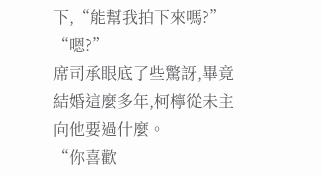下,“能幫我拍下來嗎?”
“嗯?”
席司承眼底了些驚訝,畢竟結婚這麼多年,柯檸從未主向他要過什麼。
“你喜歡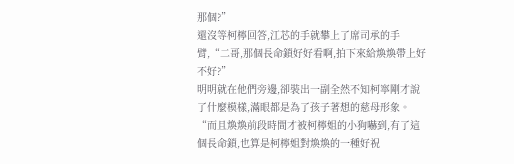那個?”
還沒等柯檸回答,江芯的手就攀上了席司承的手臂,“二哥,那個長命鎖好好看啊,拍下來給煥煥帶上好不好?”
明明就在他們旁邊,卻裝出一副全然不知柯寧剛才說了什麼模樣,滿眼都是為了孩子著想的慈母形象。
“而且煥煥前段時間才被柯檸姐的小狗嚇到,有了這個長命鎖,也算是柯檸姐對煥煥的一種好祝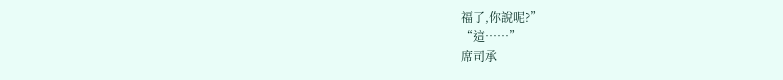福了,你說呢?”
“這……”
席司承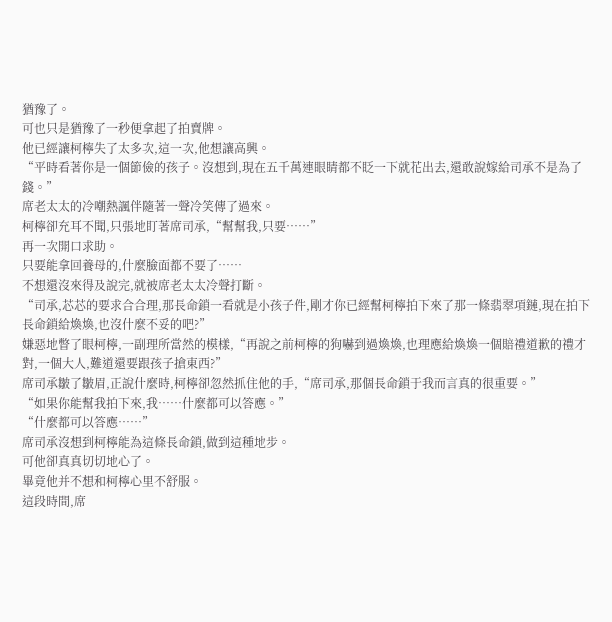猶豫了。
可也只是猶豫了一秒便拿起了拍賣牌。
他已經讓柯檸失了太多次,這一次,他想讓高興。
“平時看著你是一個節儉的孩子。沒想到,現在五千萬連眼睛都不眨一下就花出去,還敢說嫁給司承不是為了錢。”
席老太太的冷嘲熱諷伴隨著一聲冷笑傳了過來。
柯檸卻充耳不聞,只張地盯著席司承,“幫幫我,只要……”
再一次開口求助。
只要能拿回養母的,什麼臉面都不要了……
不想還沒來得及說完,就被席老太太冷聲打斷。
“司承,芯芯的要求合合理,那長命鎖一看就是小孩子件,剛才你已經幫柯檸拍下來了那一條翡翠項鏈,現在拍下長命鎖給煥煥,也沒什麼不妥的吧?”
嫌惡地瞥了眼柯檸,一副理所當然的模樣,“再說之前柯檸的狗嚇到過煥煥,也理應給煥煥一個賠禮道歉的禮才對,一個大人,難道還要跟孩子搶東西?”
席司承皺了皺眉,正說什麼時,柯檸卻忽然抓住他的手,“席司承,那個長命鎖于我而言真的很重要。”
“如果你能幫我拍下來,我……什麼都可以答應。”
“什麼都可以答應……”
席司承沒想到柯檸能為這條長命鎖,做到這種地步。
可他卻真真切切地心了。
畢竟他并不想和柯檸心里不舒服。
這段時間,席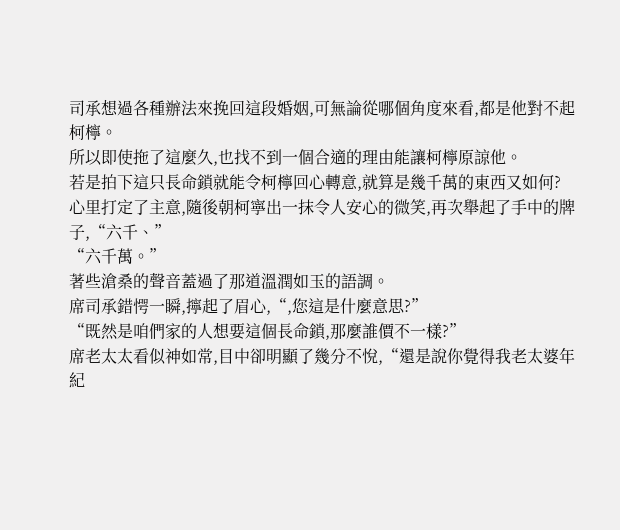司承想過各種辦法來挽回這段婚姻,可無論從哪個角度來看,都是他對不起柯檸。
所以即使拖了這麼久,也找不到一個合適的理由能讓柯檸原諒他。
若是拍下這只長命鎖就能令柯檸回心轉意,就算是幾千萬的東西又如何?
心里打定了主意,隨後朝柯寧出一抹令人安心的微笑,再次舉起了手中的牌子,“六千、”
“六千萬。”
著些滄桑的聲音蓋過了那道溫潤如玉的語調。
席司承錯愕一瞬,擰起了眉心,“,您這是什麼意思?”
“既然是咱們家的人想要這個長命鎖,那麼誰價不一樣?”
席老太太看似神如常,目中卻明顯了幾分不悅,“還是說你覺得我老太婆年紀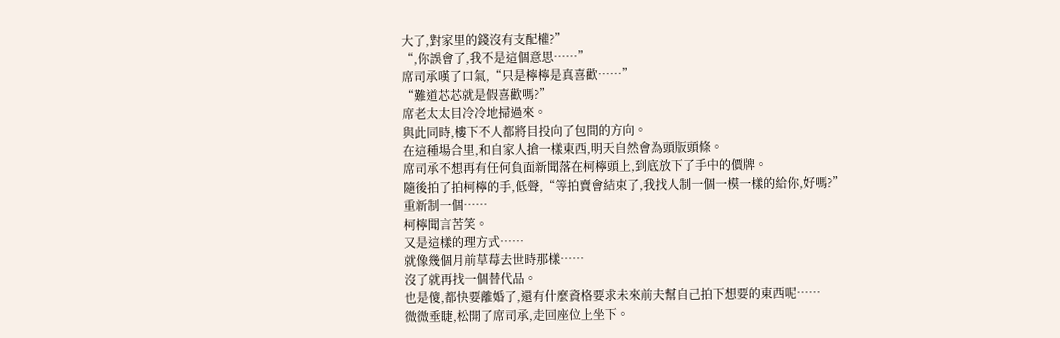大了,對家里的錢沒有支配權?”
“,你誤會了,我不是這個意思……”
席司承嘆了口氣,“只是檸檸是真喜歡……”
“難道芯芯就是假喜歡嗎?”
席老太太目冷冷地掃過來。
與此同時,樓下不人都將目投向了包間的方向。
在這種場合里,和自家人搶一樣東西,明天自然會為頭版頭條。
席司承不想再有任何負面新聞落在柯檸頭上,到底放下了手中的價牌。
隨後拍了拍柯檸的手,低聲,“等拍賣會結束了,我找人制一個一模一樣的給你,好嗎?”
重新制一個……
柯檸聞言苦笑。
又是這樣的理方式……
就像幾個月前草莓去世時那樣……
沒了就再找一個替代品。
也是傻,都快要離婚了,還有什麼資格要求未來前夫幫自己拍下想要的東西呢……
微微垂睫,松開了席司承,走回座位上坐下。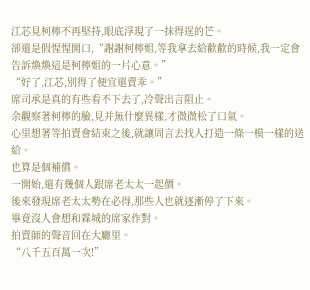江芯見柯檸不再堅持,眼底浮現了一抹得逞的芒。
卻還是假惺惺開口,“謝謝柯檸姐,等我拿去給歡歡的時候,我一定會告訴煥煥這是柯檸姐的一片心意。”
“好了,江芯,別得了便宜還賣乖。”
席司承是真的有些看不下去了,冷聲出言阻止。
余觀察著柯檸的臉,見并無什麼異樣,才微微松了口氣。
心里想著等拍賣會結束之後,就讓周言去找人打造一條一模一樣的送給。
也算是個補償。
一開始,還有幾個人跟席老太太一起價。
後來發現席老太太勢在必得,那些人也就逐漸停了下來。
畢竟沒人會想和霖城的席家作對。
拍賣師的聲音回在大廳里。
“八千五百萬一次!”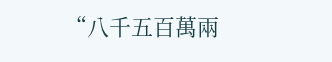“八千五百萬兩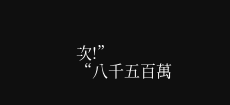次!”
“八千五百萬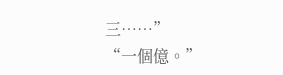三……”
“一個億。”